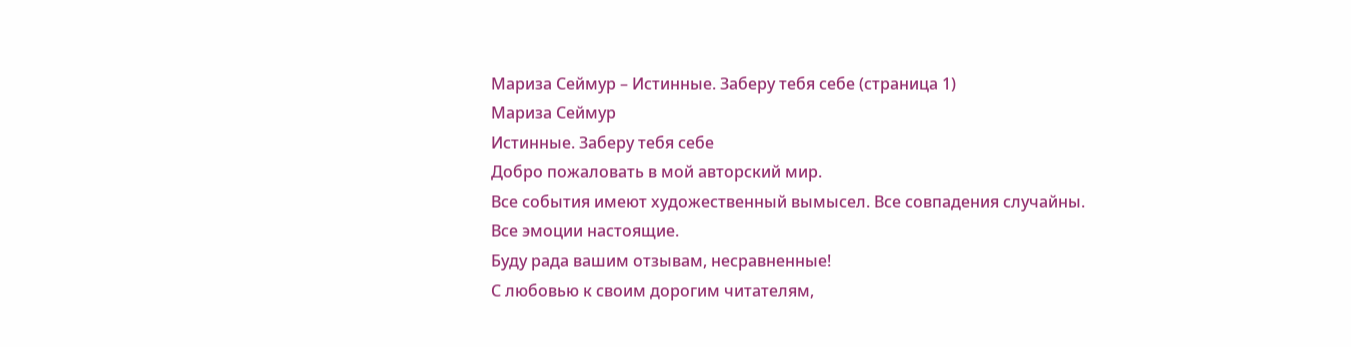Мариза Сеймур – Истинные. Заберу тебя себе (страница 1)
Мариза Сеймур
Истинные. Заберу тебя себе
Добро пожаловать в мой авторский мир.
Все события имеют художественный вымысел. Все совпадения случайны.
Все эмоции настоящие.
Буду рада вашим отзывам, несравненные!
С любовью к своим дорогим читателям,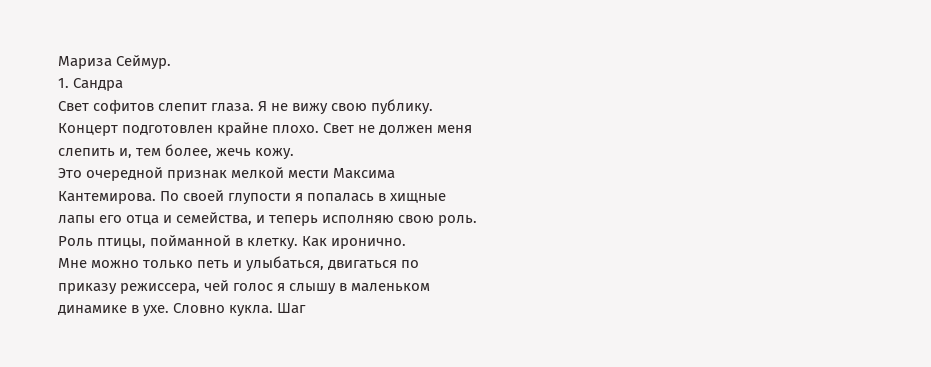Мариза Сеймур.
1. Сандра
Свет софитов слепит глаза. Я не вижу свою публику. Концерт подготовлен крайне плохо. Свет не должен меня слепить и, тем более, жечь кожу.
Это очередной признак мелкой мести Максима Кантемирова. По своей глупости я попалась в хищные лапы его отца и семейства, и теперь исполняю свою роль. Роль птицы, пойманной в клетку. Как иронично.
Мне можно только петь и улыбаться, двигаться по приказу режиссера, чей голос я слышу в маленьком динамике в ухе. Словно кукла. Шаг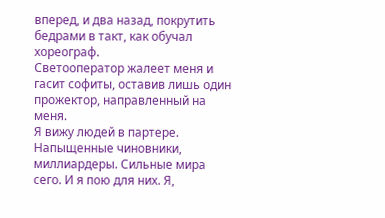вперед, и два назад, покрутить бедрами в такт, как обучал хореограф.
Светооператор жалеет меня и гасит софиты, оставив лишь один прожектор, направленный на меня.
Я вижу людей в партере. Напыщенные чиновники, миллиардеры. Сильные мира сего. И я пою для них. Я,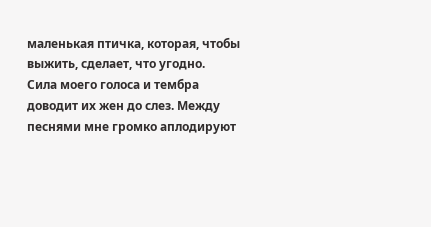маленькая птичка, которая, чтобы выжить, сделает, что угодно.
Сила моего голоса и тембра доводит их жен до слез. Между песнями мне громко аплодируют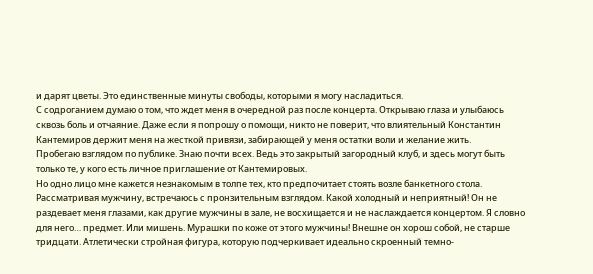и дарят цветы. Это единственные минуты свободы, которыми я могу насладиться.
С содроганием думаю о том, что ждет меня в очередной раз после концерта. Открываю глаза и улыбаюсь сквозь боль и отчаяние. Даже если я попрошу о помощи, никто не поверит, что влиятельный Константин Кантемиров держит меня на жесткой привязи, забирающей у меня остатки воли и желание жить.
Пробегаю взглядом по публике. Знаю почти всех. Ведь это закрытый загородный клуб, и здесь могут быть только те, у кого есть личное приглашение от Кантемировых.
Но одно лицо мне кажется незнакомым в толпе тех, кто предпочитает стоять возле банкетного стола. Рассматривая мужчину, встречаюсь с пронзительным взглядом. Какой холодный и неприятный! Он не раздевает меня глазами, как другие мужчины в зале, не восхищается и не наслаждается концертом. Я словно для него… предмет. Или мишень. Мурашки по коже от этого мужчины! Внешне он хорош собой, не старше тридцати. Атлетически стройная фигура, которую подчеркивает идеально скроенный темно-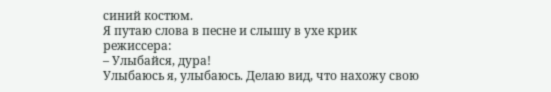синий костюм.
Я путаю слова в песне и слышу в ухе крик режиссера:
– Улыбайся, дура!
Улыбаюсь я, улыбаюсь. Делаю вид, что нахожу свою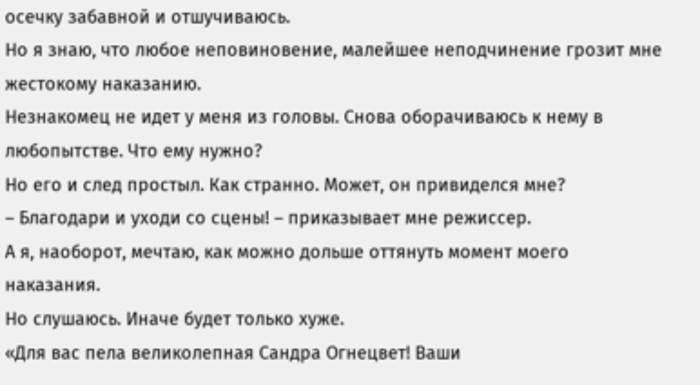осечку забавной и отшучиваюсь.
Но я знаю, что любое неповиновение, малейшее неподчинение грозит мне жестокому наказанию.
Незнакомец не идет у меня из головы. Снова оборачиваюсь к нему в любопытстве. Что ему нужно?
Но его и след простыл. Как странно. Может, он привиделся мне?
– Благодари и уходи со сцены! – приказывает мне режиссер.
А я, наоборот, мечтаю, как можно дольше оттянуть момент моего наказания.
Но слушаюсь. Иначе будет только хуже.
«Для вас пела великолепная Сандра Огнецвет! Ваши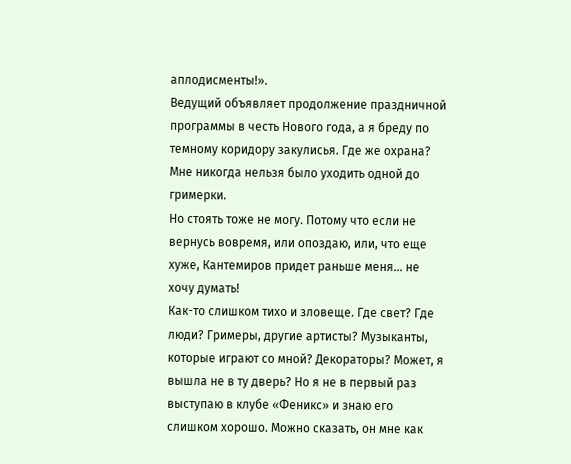аплодисменты!».
Ведущий объявляет продолжение праздничной программы в честь Нового года, а я бреду по темному коридору закулисья. Где же охрана? Мне никогда нельзя было уходить одной до гримерки.
Но стоять тоже не могу. Потому что если не вернусь вовремя, или опоздаю, или, что еще хуже, Кантемиров придет раньше меня… не хочу думать!
Как-то слишком тихо и зловеще. Где свет? Где люди? Гримеры, другие артисты? Музыканты, которые играют со мной? Декораторы? Может, я вышла не в ту дверь? Но я не в первый раз выступаю в клубе «Феникс» и знаю его слишком хорошо. Можно сказать, он мне как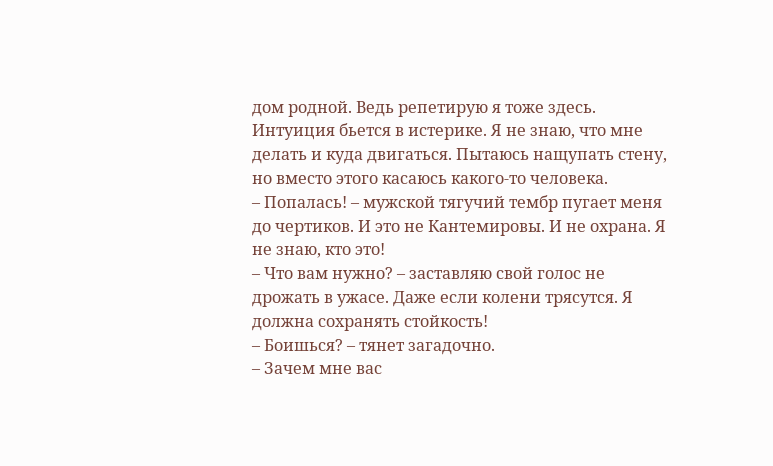дом родной. Ведь репетирую я тоже здесь.
Интуиция бьется в истерике. Я не знаю, что мне делать и куда двигаться. Пытаюсь нащупать стену, но вместо этого касаюсь какого-то человека.
– Попалась! – мужской тягучий тембр пугает меня до чертиков. И это не Кантемировы. И не охрана. Я не знаю, кто это!
– Что вам нужно? – заставляю свой голос не дрожать в ужасе. Даже если колени трясутся. Я должна сохранять стойкость!
– Боишься? – тянет загадочно.
– Зачем мне вас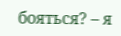бояться? – я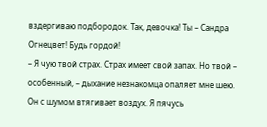вздергиваю подбородок. Так, девочка! Ты – Сандра Огнецвет! Будь гордой!
– Я чую твой страх. Страх имеет свой запах. Но твой – особенный, – дыхание незнакомца опаляет мне шею. Он с шумом втягивает воздух. Я пячусь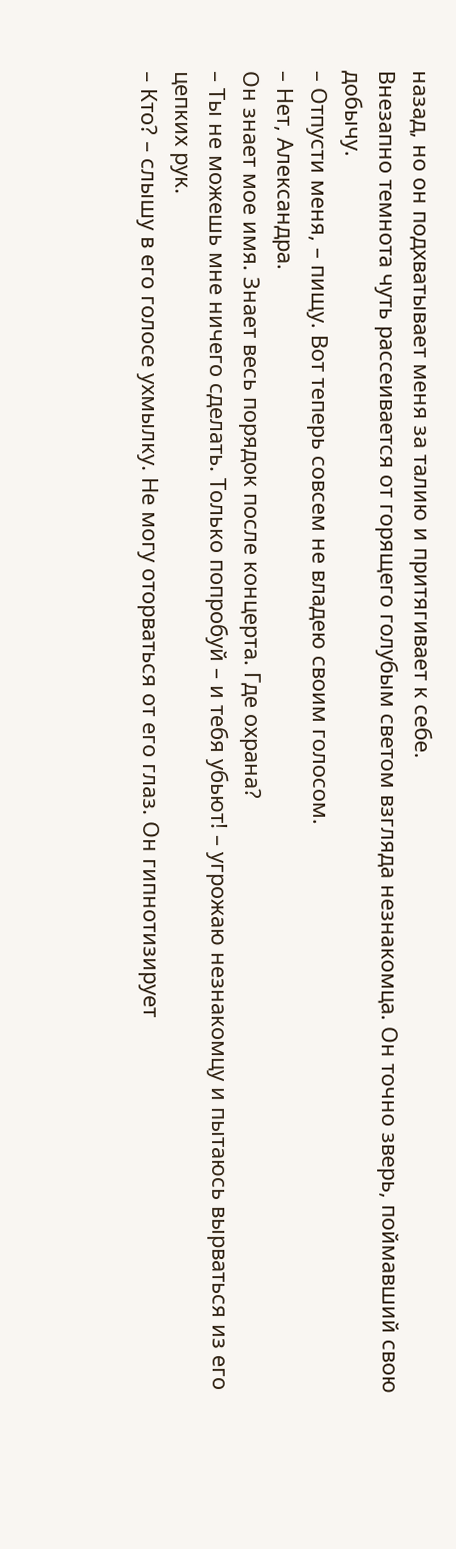назад, но он подхватывает меня за талию и притягивает к себе.
Внезапно темнота чуть рассеивается от горящего голубым светом взгляда незнакомца. Он точно зверь, поймавший свою добычу.
– Отпусти меня, – пищу. Вот теперь совсем не владею своим голосом.
– Нет, Александра.
Он знает мое имя. Знает весь порядок после концерта. Где охрана?
– Ты не можешь мне ничего сделать. Только попробуй – и тебя убьют! – угрожаю незнакомцу и пытаюсь вырваться из его цепких рук.
– Кто? – слышу в его голосе ухмылку. Не могу оторваться от его глаз. Он гипнотизирует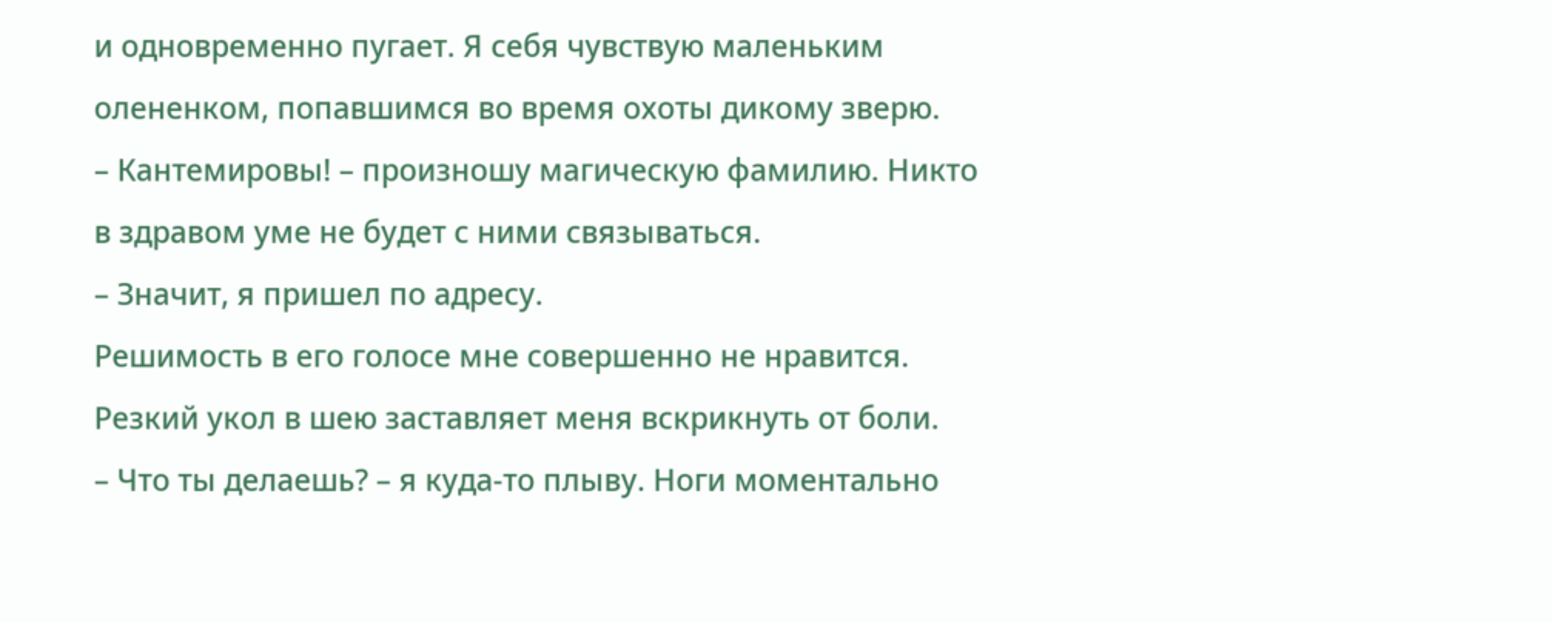и одновременно пугает. Я себя чувствую маленьким олененком, попавшимся во время охоты дикому зверю.
– Кантемировы! – произношу магическую фамилию. Никто в здравом уме не будет с ними связываться.
– Значит, я пришел по адресу.
Решимость в его голосе мне совершенно не нравится.
Резкий укол в шею заставляет меня вскрикнуть от боли.
– Что ты делаешь? – я куда-то плыву. Ноги моментально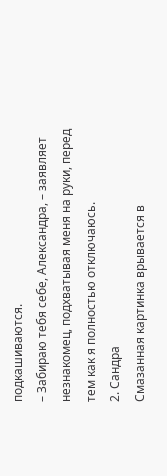подкашиваются.
– Забираю тебя себе, Александра, – заявляет незнакомец, подхватывая меня на руки, перед тем как я полностью отключаюсь.
2. Сандра
Смазанная картинка врывается в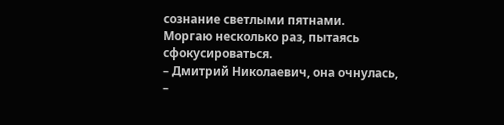сознание светлыми пятнами.
Моргаю несколько раз, пытаясь сфокусироваться.
– Дмитрий Николаевич, она очнулась, –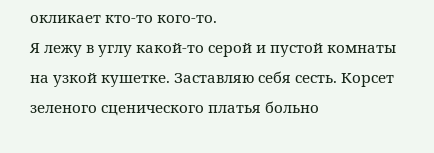окликает кто-то кого-то.
Я лежу в углу какой-то серой и пустой комнаты на узкой кушетке. Заставляю себя сесть. Корсет зеленого сценического платья больно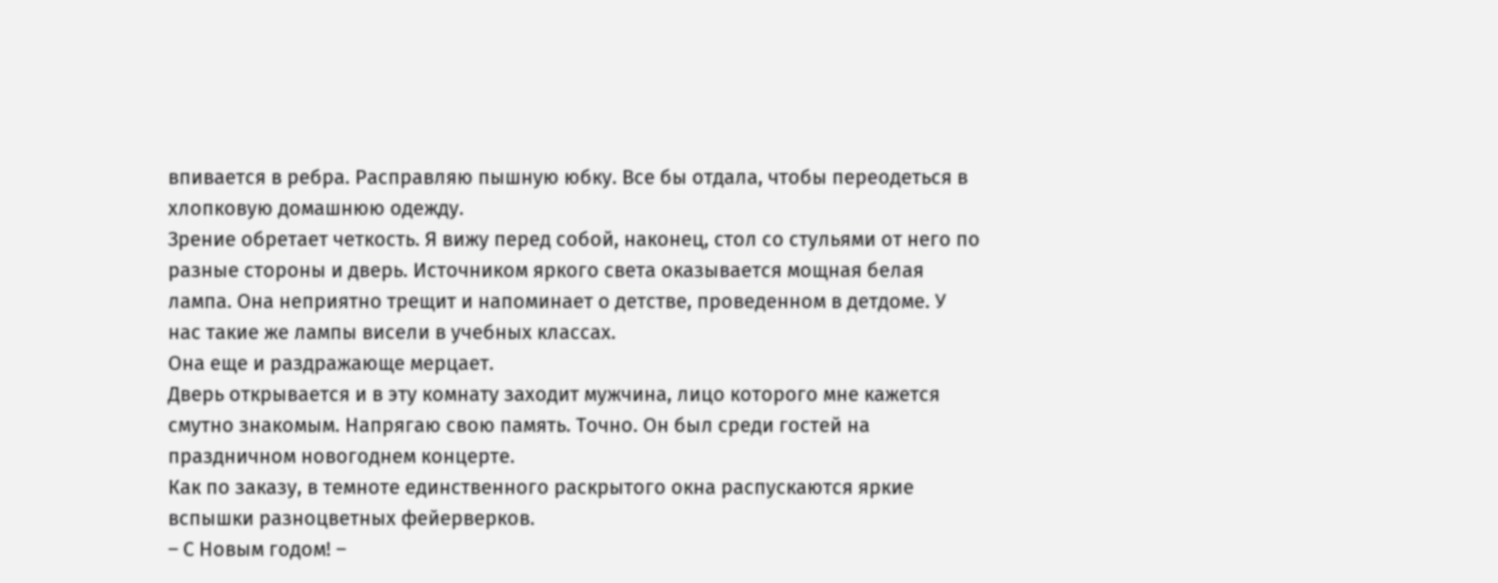впивается в ребра. Расправляю пышную юбку. Все бы отдала, чтобы переодеться в хлопковую домашнюю одежду.
Зрение обретает четкость. Я вижу перед собой, наконец, стол со стульями от него по разные стороны и дверь. Источником яркого света оказывается мощная белая лампа. Она неприятно трещит и напоминает о детстве, проведенном в детдоме. У нас такие же лампы висели в учебных классах.
Она еще и раздражающе мерцает.
Дверь открывается и в эту комнату заходит мужчина, лицо которого мне кажется смутно знакомым. Напрягаю свою память. Точно. Он был среди гостей на праздничном новогоднем концерте.
Как по заказу, в темноте единственного раскрытого окна распускаются яркие вспышки разноцветных фейерверков.
– С Новым годом! –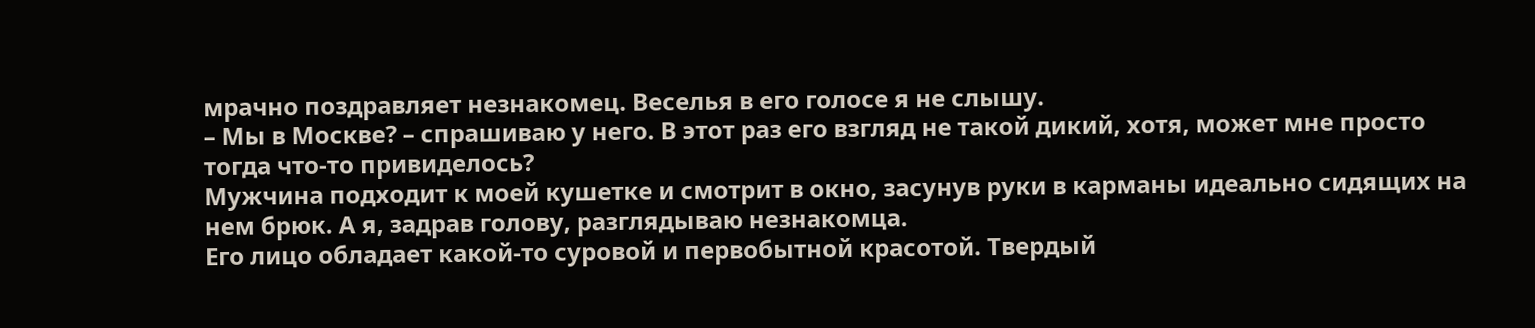мрачно поздравляет незнакомец. Веселья в его голосе я не слышу.
– Мы в Москве? – спрашиваю у него. В этот раз его взгляд не такой дикий, хотя, может мне просто тогда что-то привиделось?
Мужчина подходит к моей кушетке и смотрит в окно, засунув руки в карманы идеально сидящих на нем брюк. А я, задрав голову, разглядываю незнакомца.
Его лицо обладает какой-то суровой и первобытной красотой. Твердый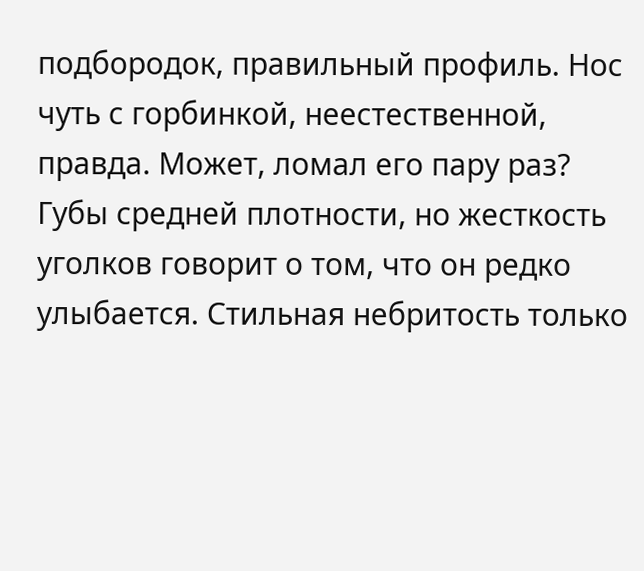подбородок, правильный профиль. Нос чуть с горбинкой, неестественной, правда. Может, ломал его пару раз? Губы средней плотности, но жесткость уголков говорит о том, что он редко улыбается. Стильная небритость только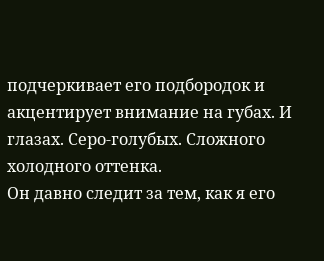подчеркивает его подбородок и акцентирует внимание на губах. И глазах. Серо-голубых. Сложного холодного оттенка.
Он давно следит за тем, как я его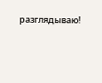разглядываю!